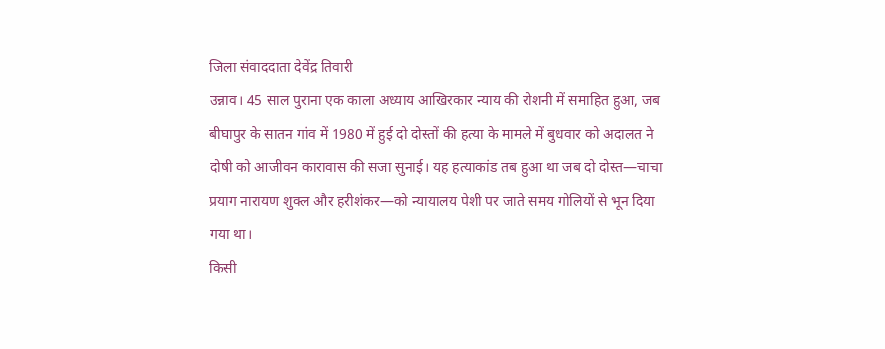जिला संवाददाता देवेंद्र तिवारी
उन्नाव। 45 साल पुराना एक काला अध्याय आखिरकार न्याय की रोशनी में समाहित हुआ, जब बीघापुर के सातन गांव में 1980 में हुई दो दोस्तों की हत्या के मामले में बुधवार को अदालत ने दोषी को आजीवन कारावास की सजा सुनाई। यह हत्याकांड तब हुआ था जब दो दोस्त—चाचा प्रयाग नारायण शुक्ल और हरीशंकर—को न्यायालय पेशी पर जाते समय गोलियों से भून दिया गया था।
किसी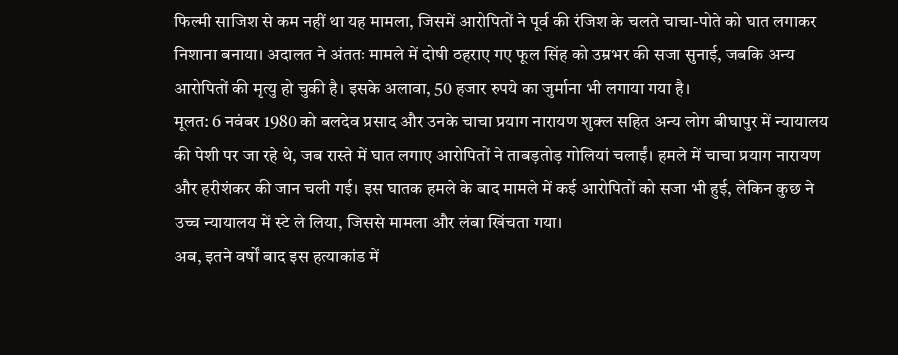फिल्मी साजिश से कम नहीं था यह मामला, जिसमें आरोपितों ने पूर्व की रंजिश के चलते चाचा-पोते को घात लगाकर निशाना बनाया। अदालत ने अंततः मामले में दोषी ठहराए गए फूल सिंह को उम्रभर की सजा सुनाई, जबकि अन्य आरोपितों की मृत्यु हो चुकी है। इसके अलावा, 50 हजार रुपये का जुर्माना भी लगाया गया है।
मूलत: 6 नवंबर 1980 को बलदेव प्रसाद और उनके चाचा प्रयाग नारायण शुक्ल सहित अन्य लोग बीघापुर में न्यायालय की पेशी पर जा रहे थे, जब रास्ते में घात लगाए आरोपितों ने ताबड़तोड़ गोलियां चलाईं। हमले में चाचा प्रयाग नारायण और हरीशंकर की जान चली गई। इस घातक हमले के बाद मामले में कई आरोपितों को सजा भी हुई, लेकिन कुछ ने उच्च न्यायालय में स्टे ले लिया, जिससे मामला और लंबा खिंचता गया।
अब, इतने वर्षों बाद इस हत्याकांड में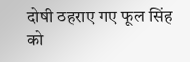दोषी ठहराए गए फूल सिंह को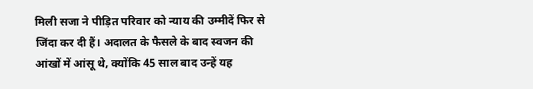मिली सजा ने पीड़ित परिवार को न्याय की उम्मीदें फिर से जिंदा कर दी हैं। अदालत के फैसले के बाद स्वजन की आंखों में आंसू थे, क्योंकि 45 साल बाद उन्हें यह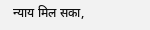न्याय मिल सका,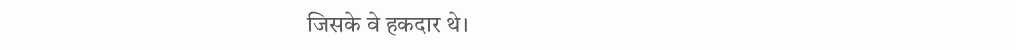जिसके वे हकदार थे।